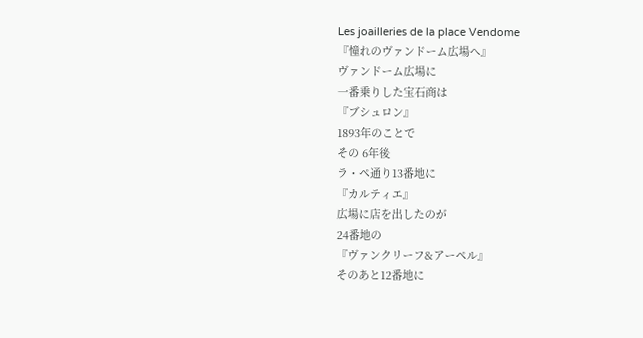Les joailleries de la place Vendome
『憧れのヴァンドーム広場へ』
ヴァンドーム広場に
一番乗りした宝石商は
『ブシュロン』
1893年のことで
その 6年後
ラ・ペ通り13番地に
『カルティエ』
広場に店を出したのが
24番地の
『ヴァンクリーフ&アーペル』
そのあと12番地に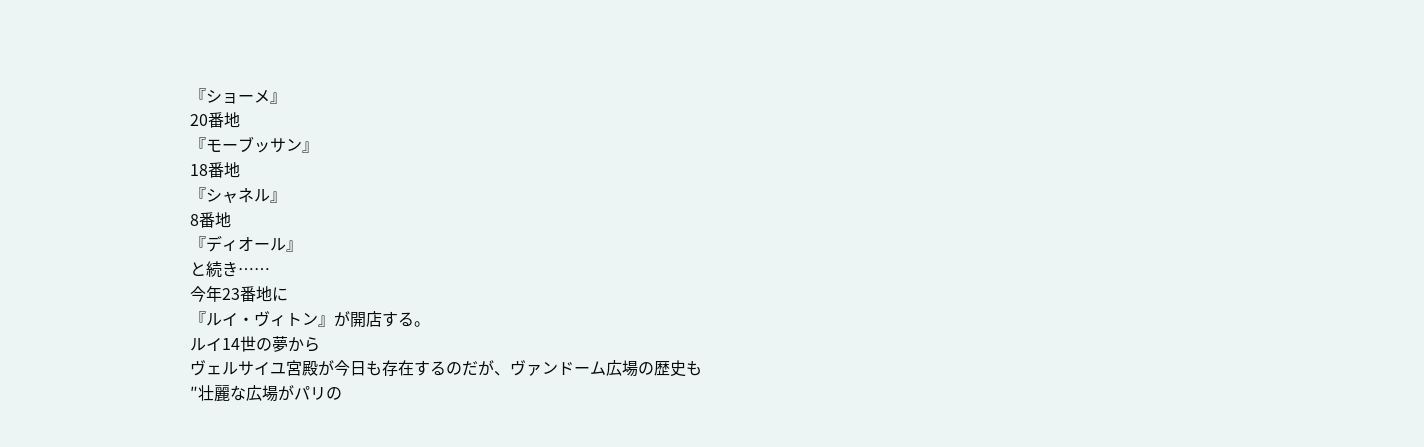『ショーメ』
20番地
『モーブッサン』
18番地
『シャネル』
8番地
『ディオール』
と続き……
今年23番地に
『ルイ・ヴィトン』が開店する。
ルイ14世の夢から
ヴェルサイユ宮殿が今日も存在するのだが、ヴァンドーム広場の歴史も
″壮麗な広場がパリの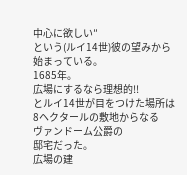中心に欲しい″
という(ルイ14世)彼の望みから
始まっている。
1685年。
広場にするなら理想的!!
とルイ14世が目をつけた場所は
8ヘクタールの敷地からなる
ヴァンドーム公爵の
邸宅だった。
広場の建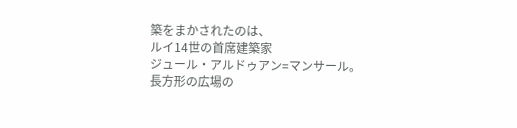築をまかされたのは、
ルイ14世の首席建築家
ジュール・アルドゥアン=マンサール。
長方形の広場の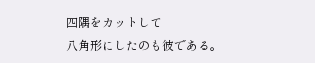四隅をカットして
八角形にしたのも彼である。